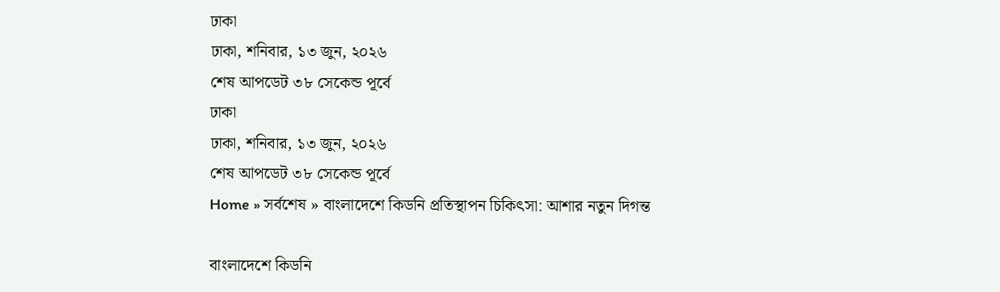ঢাকা
ঢাকা, শনিবার, ১৩ জুন, ২০২৬
শেষ আপডেট ৩৮ সেকেন্ড পূর্বে
ঢাকা
ঢাকা, শনিবার, ১৩ জুন, ২০২৬
শেষ আপডেট ৩৮ সেকেন্ড পূর্বে
Home » সর্বশেষ » বাংলাদেশে কিডনি প্রতিস্থাপন চিকিৎসা: আশার নতুন দিগন্ত

বাংলাদেশে কিডনি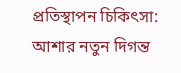প্রতিস্থাপন চিকিৎসা: আশার নতুন দিগন্ত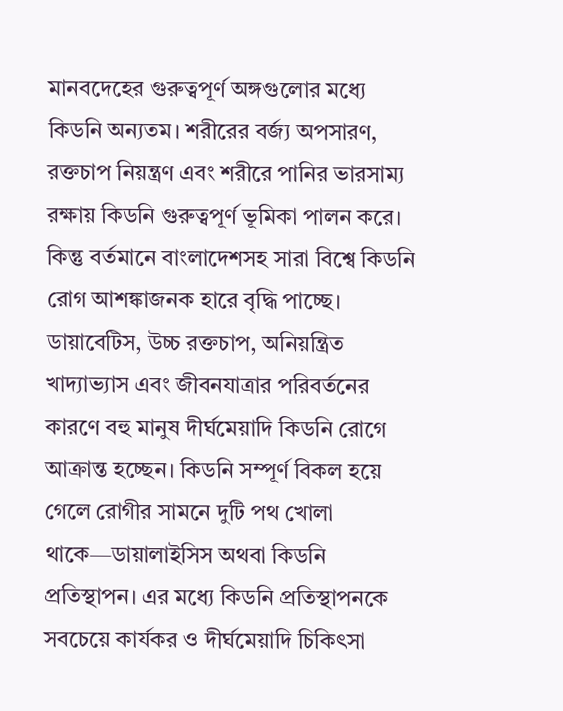মানবদেহের গুরুত্বপূর্ণ অঙ্গগুলোর মধ্যে কিডনি অন্যতম। শরীরের বর্জ্য অপসারণ, রক্তচাপ নিয়ন্ত্রণ এবং শরীরে পানির ভারসাম্য রক্ষায় কিডনি গুরুত্বপূর্ণ ভূমিকা পালন করে। কিন্তু বর্তমানে বাংলাদেশসহ সারা বিশ্বে কিডনি রোগ আশঙ্কাজনক হারে বৃদ্ধি পাচ্ছে। ডায়াবেটিস, উচ্চ রক্তচাপ, অনিয়ন্ত্রিত খাদ্যাভ্যাস এবং জীবনযাত্রার পরিবর্তনের কারণে বহু মানুষ দীর্ঘমেয়াদি কিডনি রোগে আক্রান্ত হচ্ছেন। কিডনি সম্পূর্ণ বিকল হয়ে গেলে রোগীর সামনে দুটি পথ খোলা থাকে—ডায়ালাইসিস অথবা কিডনি প্রতিস্থাপন। এর মধ্যে কিডনি প্রতিস্থাপনকে সবচেয়ে কার্যকর ও দীর্ঘমেয়াদি চিকিৎসা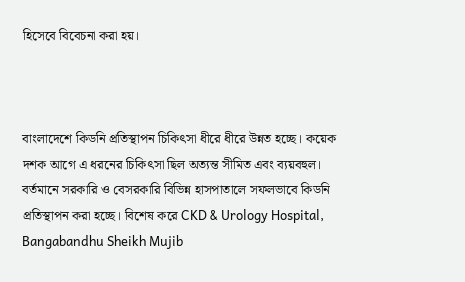হিসেবে বিবেচনা করা হয়।



বাংলাদেশে কিডনি প্রতিস্থাপন চিকিৎসা ধীরে ধীরে উন্নত হচ্ছে। কয়েক দশক আগে এ ধরনের চিকিৎসা ছিল অত্যন্ত সীমিত এবং ব্যয়বহুল। বর্তমানে সরকারি ও বেসরকারি বিভিন্ন হাসপাতালে সফলভাবে কিডনি প্রতিস্থাপন করা হচ্ছে। বিশেষ করে CKD & Urology Hospital, Bangabandhu Sheikh Mujib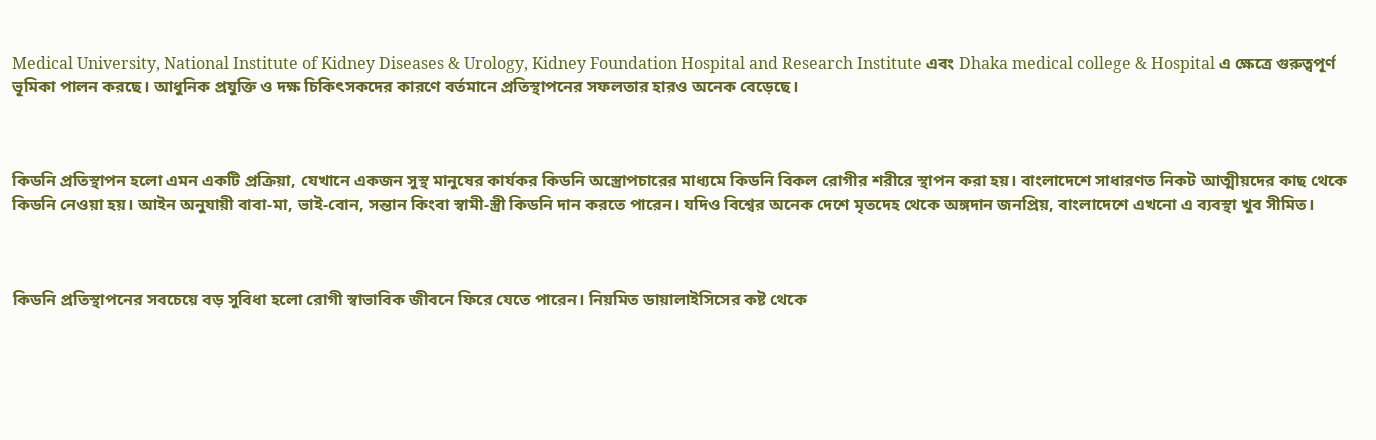Medical University, National Institute of Kidney Diseases & Urology, Kidney Foundation Hospital and Research Institute এবং Dhaka medical college & Hospital এ ক্ষেত্রে গুরুত্বপূর্ণ ভূমিকা পালন করছে। আধুনিক প্রযুক্তি ও দক্ষ চিকিৎসকদের কারণে বর্তমানে প্রতিস্থাপনের সফলতার হারও অনেক বেড়েছে।



কিডনি প্রতিস্থাপন হলো এমন একটি প্রক্রিয়া, যেখানে একজন সুস্থ মানুষের কার্যকর কিডনি অস্ত্রোপচারের মাধ্যমে কিডনি বিকল রোগীর শরীরে স্থাপন করা হয়। বাংলাদেশে সাধারণত নিকট আত্মীয়দের কাছ থেকে কিডনি নেওয়া হয়। আইন অনুযায়ী বাবা-মা, ভাই-বোন, সন্তান কিংবা স্বামী-স্ত্রী কিডনি দান করতে পারেন। যদিও বিশ্বের অনেক দেশে মৃতদেহ থেকে অঙ্গদান জনপ্রিয়, বাংলাদেশে এখনো এ ব্যবস্থা খুব সীমিত।



কিডনি প্রতিস্থাপনের সবচেয়ে বড় সুবিধা হলো রোগী স্বাভাবিক জীবনে ফিরে যেতে পারেন। নিয়মিত ডায়ালাইসিসের কষ্ট থেকে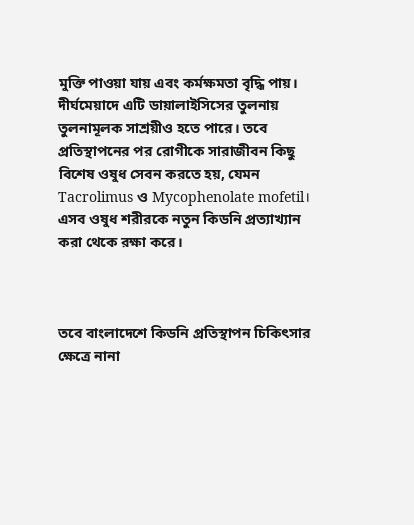মুক্তি পাওয়া যায় এবং কর্মক্ষমতা বৃদ্ধি পায়। দীর্ঘমেয়াদে এটি ডায়ালাইসিসের তুলনায় তুলনামূলক সাশ্রয়ীও হতে পারে। তবে প্রতিস্থাপনের পর রোগীকে সারাজীবন কিছু বিশেষ ওষুধ সেবন করতে হয়, যেমন Tacrolimus ও Mycophenolate mofetil। এসব ওষুধ শরীরকে নতুন কিডনি প্রত্যাখ্যান করা থেকে রক্ষা করে।



তবে বাংলাদেশে কিডনি প্রতিস্থাপন চিকিৎসার ক্ষেত্রে নানা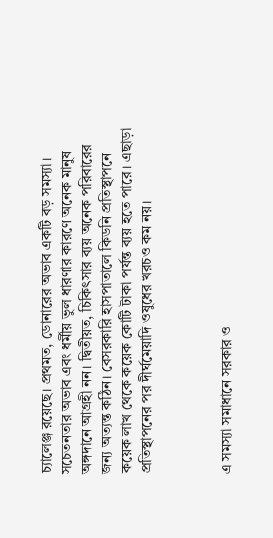চ্যালেঞ্জ রয়েছে। প্রথমত, ডোনারের অভাব একটি বড় সমস্যা। সচেতনতার অভাব এবং ধর্মীয় ভুল ধারণার কারণে অনেক মানুষ অঙ্গদানে আগ্রহী নন। দ্বিতীয়ত, চিকিৎসার ব্যয় অনেক পরিবারের জন্য অত্যন্ত কঠিন। বেসরকারি হাসপাতালে কিডনি প্রতিস্থাপনে কয়েক লাখ থেকে কয়েক কোটি টাকা পর্যন্ত ব্যয় হতে পারে। এছাড়া প্রতিস্থাপনের পর দীর্ঘমেয়াদি ওষুধের খরচও কম নয়।



এ সমস্যা সমাধানে সরকার ও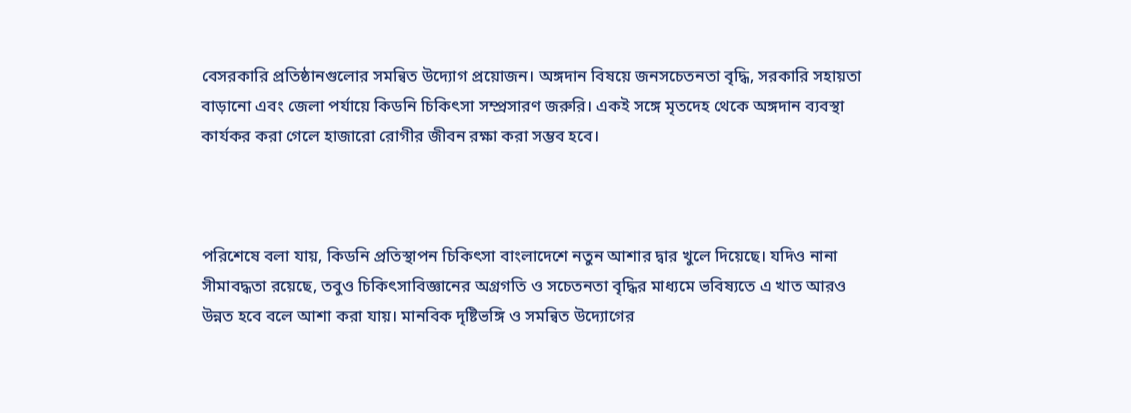বেসরকারি প্রতিষ্ঠানগুলোর সমন্বিত উদ্যোগ প্রয়োজন। অঙ্গদান বিষয়ে জনসচেতনতা বৃদ্ধি, সরকারি সহায়তা বাড়ানো এবং জেলা পর্যায়ে কিডনি চিকিৎসা সম্প্রসারণ জরুরি। একই সঙ্গে মৃতদেহ থেকে অঙ্গদান ব্যবস্থা কার্যকর করা গেলে হাজারো রোগীর জীবন রক্ষা করা সম্ভব হবে।



পরিশেষে বলা যায়, কিডনি প্রতিস্থাপন চিকিৎসা বাংলাদেশে নতুন আশার দ্বার খুলে দিয়েছে। যদিও নানা সীমাবদ্ধতা রয়েছে, তবুও চিকিৎসাবিজ্ঞানের অগ্রগতি ও সচেতনতা বৃদ্ধির মাধ্যমে ভবিষ্যতে এ খাত আরও উন্নত হবে বলে আশা করা যায়। মানবিক দৃষ্টিভঙ্গি ও সমন্বিত উদ্যোগের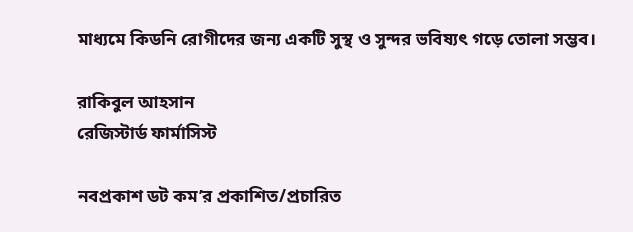মাধ্যমে কিডনি রোগীদের জন্য একটি সুস্থ ও সুন্দর ভবিষ্যৎ গড়ে তোলা সম্ভব।

রাকিবুল আহসান
রেজিস্টার্ড ফার্মাসিস্ট

নবপ্রকাশ ডট কম’র প্রকাশিত/প্রচারিত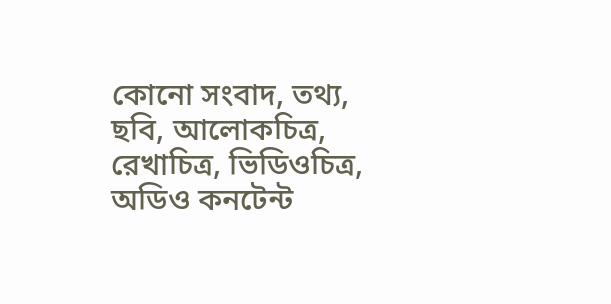কোনো সংবাদ, তথ্য, ছবি, আলোকচিত্র, রেখাচিত্র, ভিডিওচিত্র, অডিও কনটেন্ট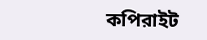কপিরাইট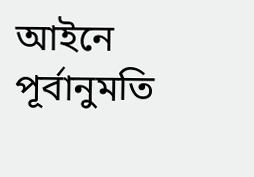আইনে পূর্বানুমতি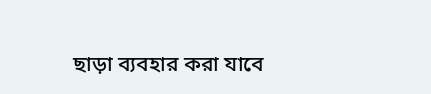ছাড়া ব্যবহার করা যাবে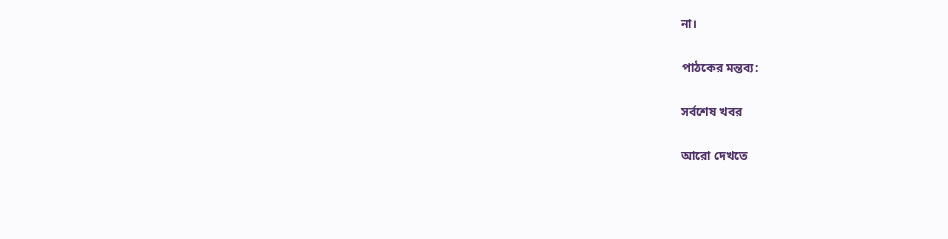না।

পাঠকের মন্তব্য:

সর্বশেষ খবর

আরো দেখতে